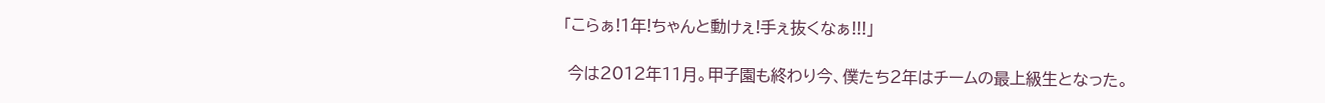「こらぁ!1年!ちゃんと動けぇ!手ぇ抜くなぁ!!!」

 今は2012年11月。甲子園も終わり今、僕たち2年はチームの最上級生となった。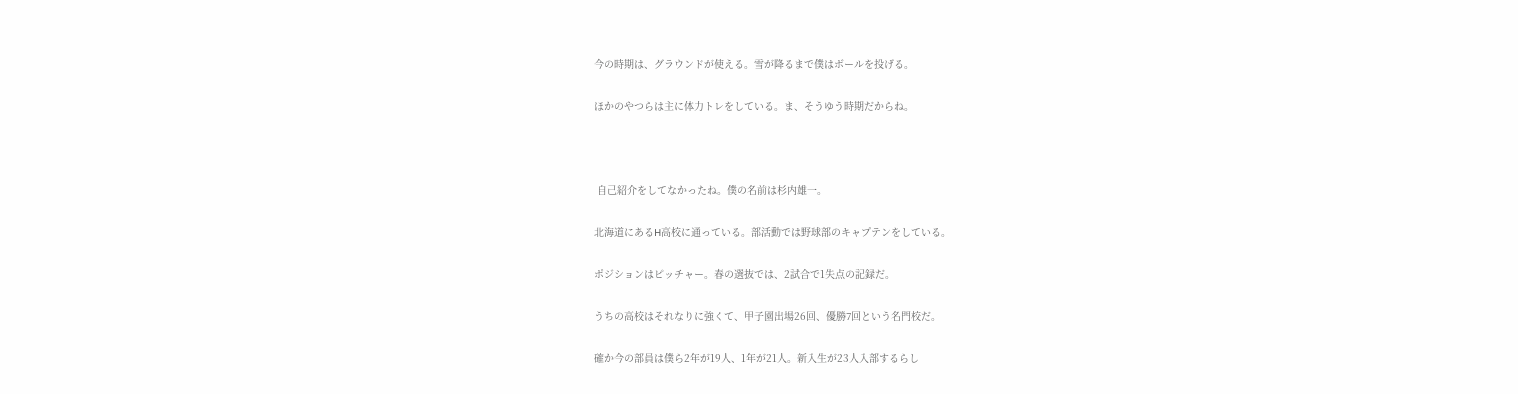今の時期は、グラウンドが使える。雪が降るまで僕はボールを投げる。

ほかのやつらは主に体力トレをしている。ま、そうゆう時期だからね。



 自己紹介をしてなかったね。僕の名前は杉内雄一。

北海道にあるH高校に通っている。部活動では野球部のキャプテンをしている。

ポジションはピッチャー。春の選抜では、2試合で1失点の記録だ。

うちの高校はそれなりに強くて、甲子園出場26回、優勝7回という名門校だ。

確か今の部員は僕ら2年が19人、1年が21人。新入生が23人入部するらし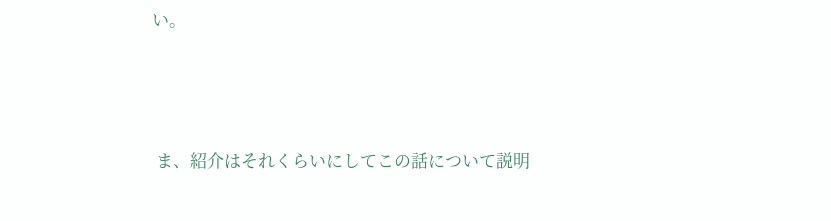い。



 ま、紹介はそれくらいにしてこの話について説明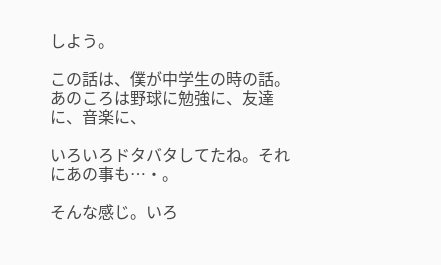しよう。

この話は、僕が中学生の時の話。あのころは野球に勉強に、友達に、音楽に、

いろいろドタバタしてたね。それにあの事も…・。

そんな感じ。いろ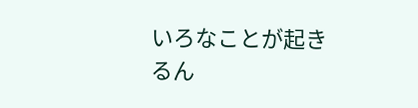いろなことが起きるん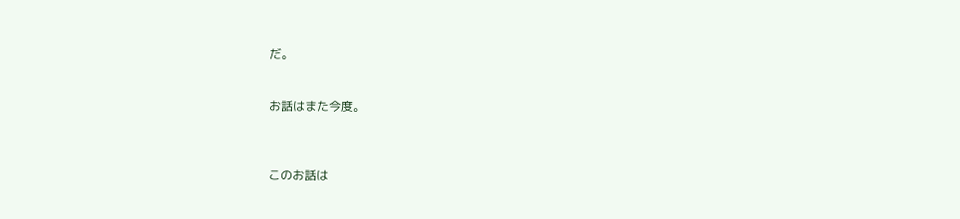だ。


お話はまた今度。



このお話は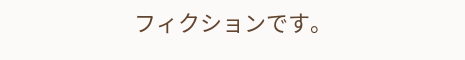フィクションです。